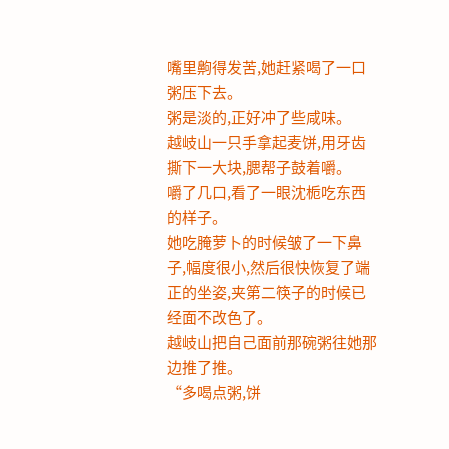嘴里齁得发苦,她赶紧喝了一口粥压下去。
粥是淡的,正好冲了些咸味。
越岐山一只手拿起麦饼,用牙齿撕下一大块,腮帮子鼓着嚼。
嚼了几口,看了一眼沈栀吃东西的样子。
她吃腌萝卜的时候皱了一下鼻子,幅度很小,然后很快恢复了端正的坐姿,夹第二筷子的时候已经面不改色了。
越岐山把自己面前那碗粥往她那边推了推。
“多喝点粥,饼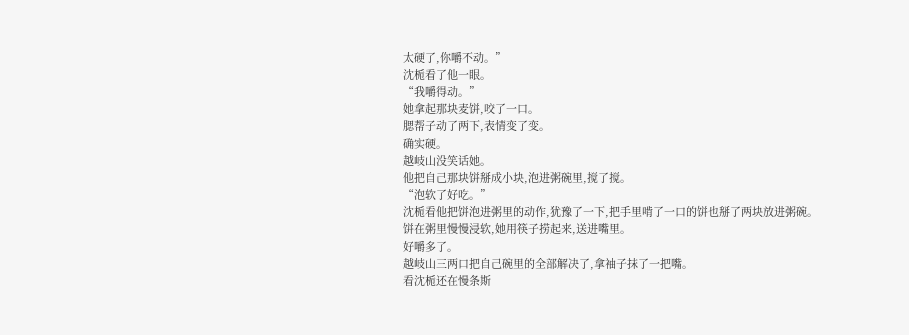太硬了,你嚼不动。”
沈栀看了他一眼。
“我嚼得动。”
她拿起那块麦饼,咬了一口。
腮帮子动了两下,表情变了变。
确实硬。
越岐山没笑话她。
他把自己那块饼掰成小块,泡进粥碗里,搅了搅。
“泡软了好吃。”
沈栀看他把饼泡进粥里的动作,犹豫了一下,把手里啃了一口的饼也掰了两块放进粥碗。
饼在粥里慢慢浸软,她用筷子捞起来,送进嘴里。
好嚼多了。
越岐山三两口把自己碗里的全部解决了,拿袖子抹了一把嘴。
看沈栀还在慢条斯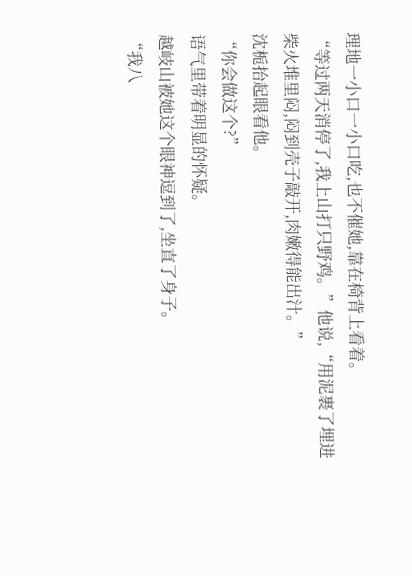理地一小口一小口吃,也不催她,靠在椅背上看着。
“等过两天消停了,我上山打只野鸡。”他说,“用泥裹了埋进柴火堆里闷,闷到壳子敲开,肉嫩得能出汁。”
沈栀抬起眼看他。
“你会做这个?”
语气里带着明显的怀疑。
越岐山被她这个眼神逗到了,坐直了身子。
“我八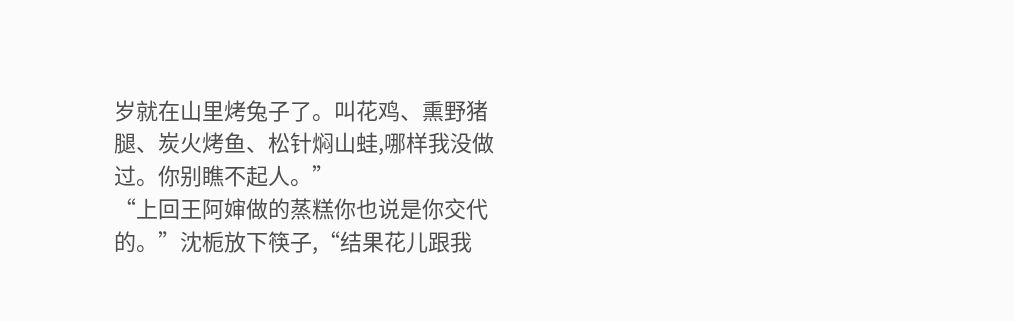岁就在山里烤兔子了。叫花鸡、熏野猪腿、炭火烤鱼、松针焖山蛙,哪样我没做过。你别瞧不起人。”
“上回王阿婶做的蒸糕你也说是你交代的。”沈栀放下筷子,“结果花儿跟我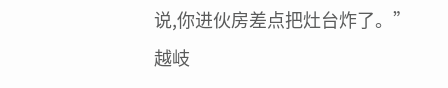说,你进伙房差点把灶台炸了。”
越岐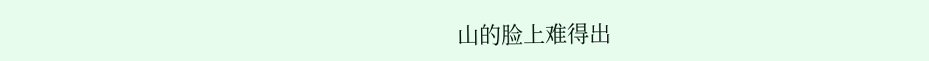山的脸上难得出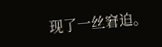现了一丝窘迫。